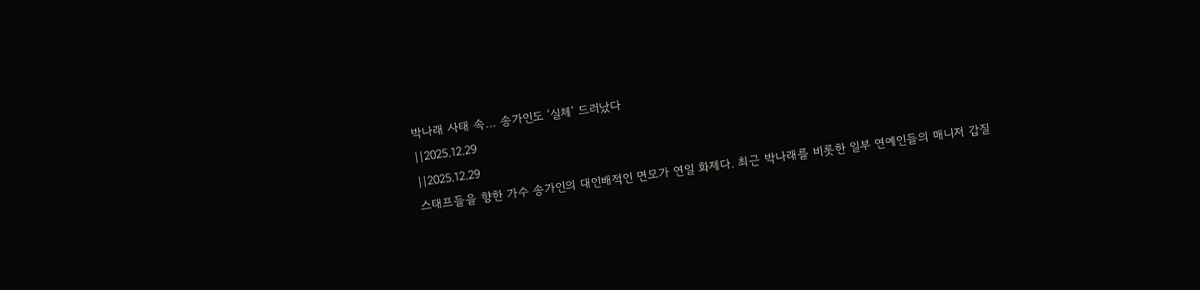박나래 사태 속… 송가인도 ‘실체’ 드러났다
||2025.12.29
||2025.12.29
스태프들을 향한 가수 송가인의 대인배적인 면모가 연일 화제다. 최근 박나래를 비롯한 일부 연예인들의 매니저 갑질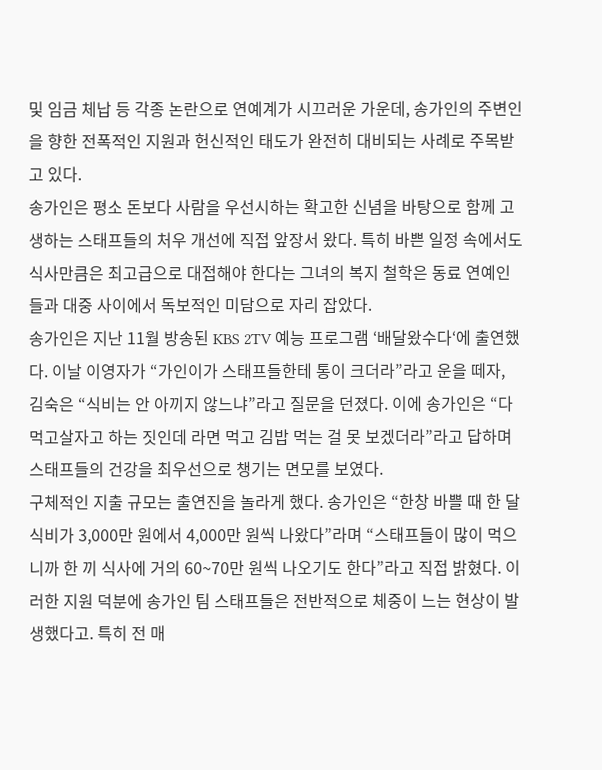및 임금 체납 등 각종 논란으로 연예계가 시끄러운 가운데, 송가인의 주변인을 향한 전폭적인 지원과 헌신적인 태도가 완전히 대비되는 사례로 주목받고 있다.
송가인은 평소 돈보다 사람을 우선시하는 확고한 신념을 바탕으로 함께 고생하는 스태프들의 처우 개선에 직접 앞장서 왔다. 특히 바쁜 일정 속에서도 식사만큼은 최고급으로 대접해야 한다는 그녀의 복지 철학은 동료 연예인들과 대중 사이에서 독보적인 미담으로 자리 잡았다.
송가인은 지난 11월 방송된 KBS 2TV 예능 프로그램 ‘배달왔수다‘에 출연했다. 이날 이영자가 “가인이가 스태프들한테 통이 크더라”라고 운을 떼자, 김숙은 “식비는 안 아끼지 않느냐”라고 질문을 던졌다. 이에 송가인은 “다 먹고살자고 하는 짓인데 라면 먹고 김밥 먹는 걸 못 보겠더라”라고 답하며 스태프들의 건강을 최우선으로 챙기는 면모를 보였다.
구체적인 지출 규모는 출연진을 놀라게 했다. 송가인은 “한창 바쁠 때 한 달 식비가 3,000만 원에서 4,000만 원씩 나왔다”라며 “스태프들이 많이 먹으니까 한 끼 식사에 거의 60~70만 원씩 나오기도 한다”라고 직접 밝혔다. 이러한 지원 덕분에 송가인 팀 스태프들은 전반적으로 체중이 느는 현상이 발생했다고. 특히 전 매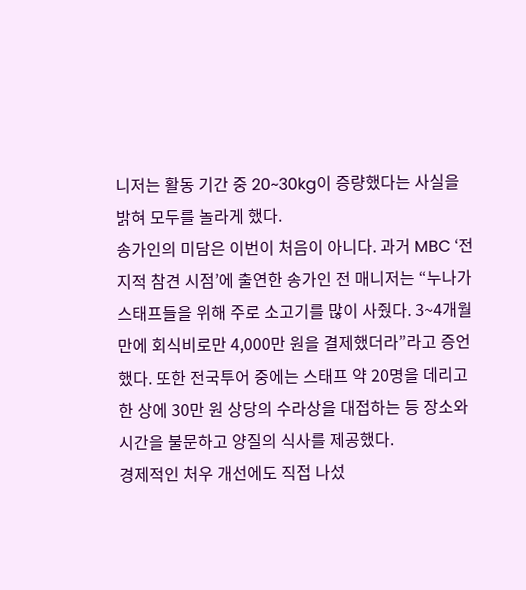니저는 활동 기간 중 20~30kg이 증량했다는 사실을 밝혀 모두를 놀라게 했다.
송가인의 미담은 이번이 처음이 아니다. 과거 MBC ‘전지적 참견 시점’에 출연한 송가인 전 매니저는 “누나가 스태프들을 위해 주로 소고기를 많이 사줬다. 3~4개월 만에 회식비로만 4,000만 원을 결제했더라”라고 증언했다. 또한 전국투어 중에는 스태프 약 20명을 데리고 한 상에 30만 원 상당의 수라상을 대접하는 등 장소와 시간을 불문하고 양질의 식사를 제공했다.
경제적인 처우 개선에도 직접 나섰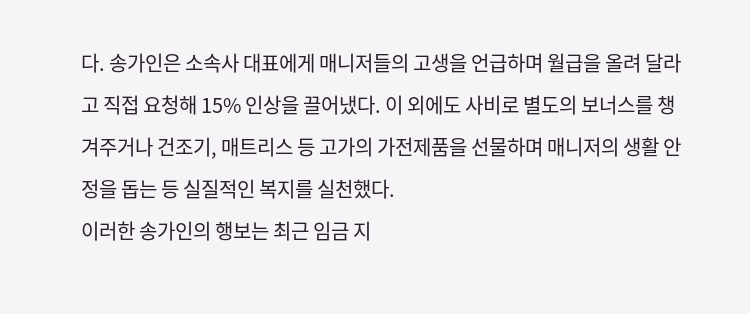다. 송가인은 소속사 대표에게 매니저들의 고생을 언급하며 월급을 올려 달라고 직접 요청해 15% 인상을 끌어냈다. 이 외에도 사비로 별도의 보너스를 챙겨주거나 건조기, 매트리스 등 고가의 가전제품을 선물하며 매니저의 생활 안정을 돕는 등 실질적인 복지를 실천했다.
이러한 송가인의 행보는 최근 임금 지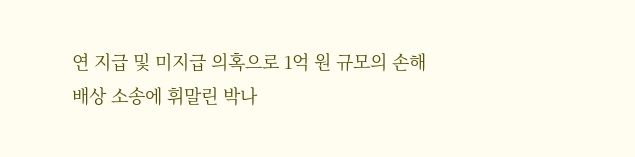연 지급 및 미지급 의혹으로 1억 원 규모의 손해배상 소송에 휘말린 박나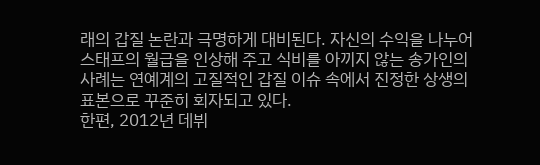래의 갑질 논란과 극명하게 대비된다. 자신의 수익을 나누어 스태프의 월급을 인상해 주고 식비를 아끼지 않는 송가인의 사례는 연예계의 고질적인 갑질 이슈 속에서 진정한 상생의 표본으로 꾸준히 회자되고 있다.
한편, 2012년 데뷔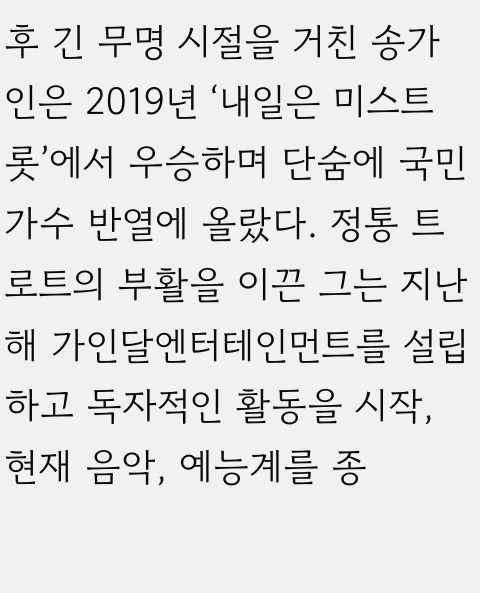후 긴 무명 시절을 거친 송가인은 2019년 ‘내일은 미스트롯’에서 우승하며 단숨에 국민 가수 반열에 올랐다. 정통 트로트의 부활을 이끈 그는 지난해 가인달엔터테인먼트를 설립하고 독자적인 활동을 시작, 현재 음악, 예능계를 종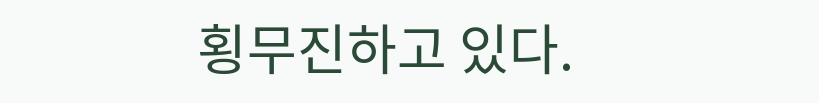횡무진하고 있다.